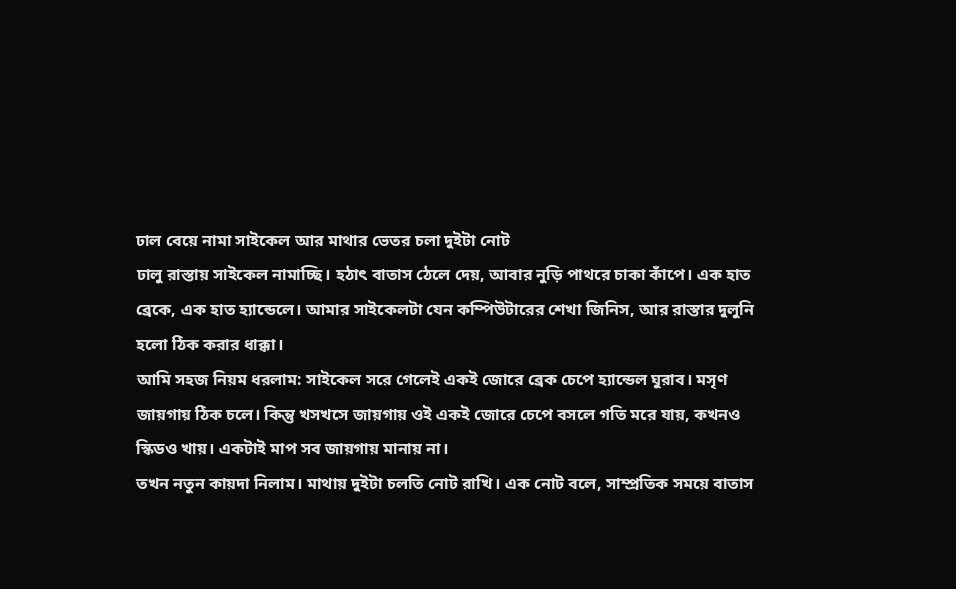ঢাল বেয়ে নামা সাইকেল আর মাথার ভেতর চলা দুইটা নোট
ঢালু রাস্তায় সাইকেল নামাচ্ছি। হঠাৎ বাতাস ঠেলে দেয়, আবার নুড়ি পাথরে চাকা কাঁপে। এক হাত ব্রেকে, এক হাত হ্যান্ডেলে। আমার সাইকেলটা যেন কম্পিউটারের শেখা জিনিস, আর রাস্তার দুলুনি হলো ঠিক করার ধাক্কা।
আমি সহজ নিয়ম ধরলাম: সাইকেল সরে গেলেই একই জোরে ব্রেক চেপে হ্যান্ডেল ঘুরাব। মসৃণ জায়গায় ঠিক চলে। কিন্তু খসখসে জায়গায় ওই একই জোরে চেপে বসলে গতি মরে যায়, কখনও স্কিডও খায়। একটাই মাপ সব জায়গায় মানায় না।
তখন নতুন কায়দা নিলাম। মাথায় দুইটা চলতি নোট রাখি। এক নোট বলে, সাম্প্রতিক সময়ে বাতাস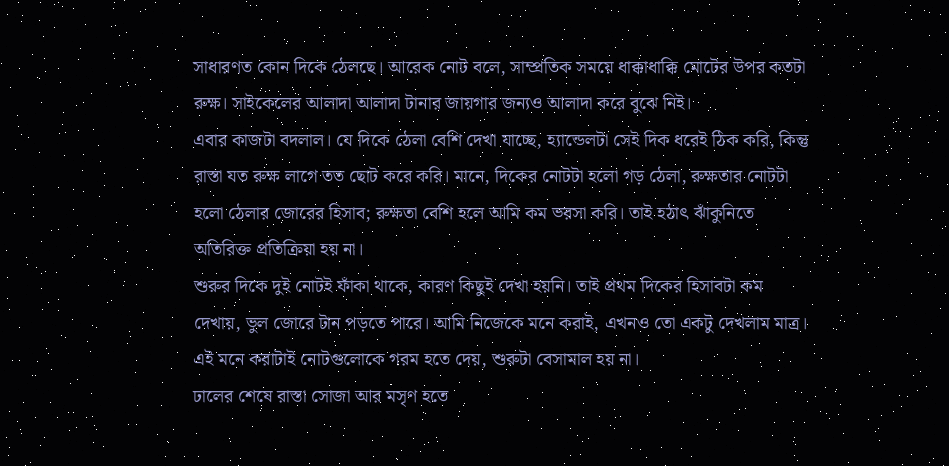সাধারণত কোন দিকে ঠেলছে। আরেক নোট বলে, সাম্প্রতিক সময়ে ধাক্কাধাক্কি মোটের উপর কতটা রুক্ষ। সাইকেলের আলাদা আলাদা টানার জায়গার জন্যও আলাদা করে বুঝে নিই।
এবার কাজটা বদলাল। যে দিকে ঠেলা বেশি দেখা যাচ্ছে, হ্যান্ডেলটা সেই দিক ধরেই ঠিক করি, কিন্তু রাস্তা যত রুক্ষ লাগে তত ছোট করে করি। মানে, দিকের নোটটা হলো গড় ঠেলা, রুক্ষতার নোটটা হলো ঠেলার জোরের হিসাব; রুক্ষতা বেশি হলে আমি কম ভরসা করি। তাই হঠাৎ ঝাঁকুনিতে অতিরিক্ত প্রতিক্রিয়া হয় না।
শুরুর দিকে দুই নোটই ফাঁকা থাকে, কারণ কিছুই দেখা হয়নি। তাই প্রথম দিকের হিসাবটা কম দেখায়, ভুল জোরে টান পড়তে পারে। আমি নিজেকে মনে করাই, এখনও তো একটু দেখলাম মাত্র। এই মনে করাটাই নোটগুলোকে গরম হতে দেয়, শুরুটা বেসামাল হয় না।
ঢালের শেষে রাস্তা সোজা আর মসৃণ হতে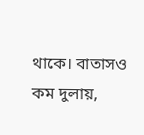থাকে। বাতাসও কম দুলায়,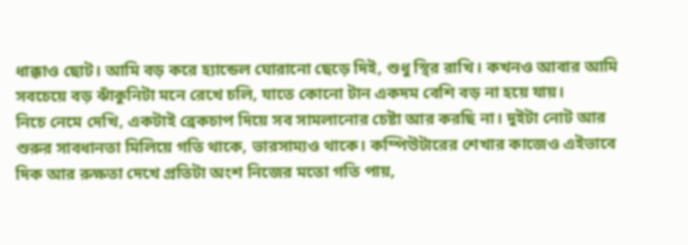ধাক্কাও ছোট। আমি বড় করে হ্যান্ডেল ঘোরানো ছেড়ে দিই, শুধু স্থির রাখি। কখনও আবার আমি সবচেয়ে বড় ঝাঁকুনিটা মনে রেখে চলি, যাতে কোনো টান একদম বেশি বড় না হয়ে যায়।
নিচে নেমে দেখি, একটাই ব্রেকচাপ দিয়ে সব সামলানোর চেষ্টা আর করছি না। দুইটা নোট আর শুরুর সাবধানতা মিলিয়ে গতি থাকে, ভারসাম্যও থাকে। কম্পিউটারের শেখার কাজেও এইভাবে দিক আর রুক্ষতা দেখে প্রতিটা অংশ নিজের মতো গতি পায়,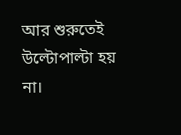আর শুরুতেই উল্টোপাল্টা হয় না।